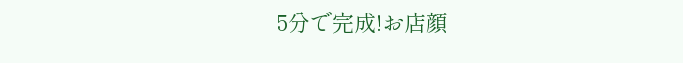5分で完成!お店顔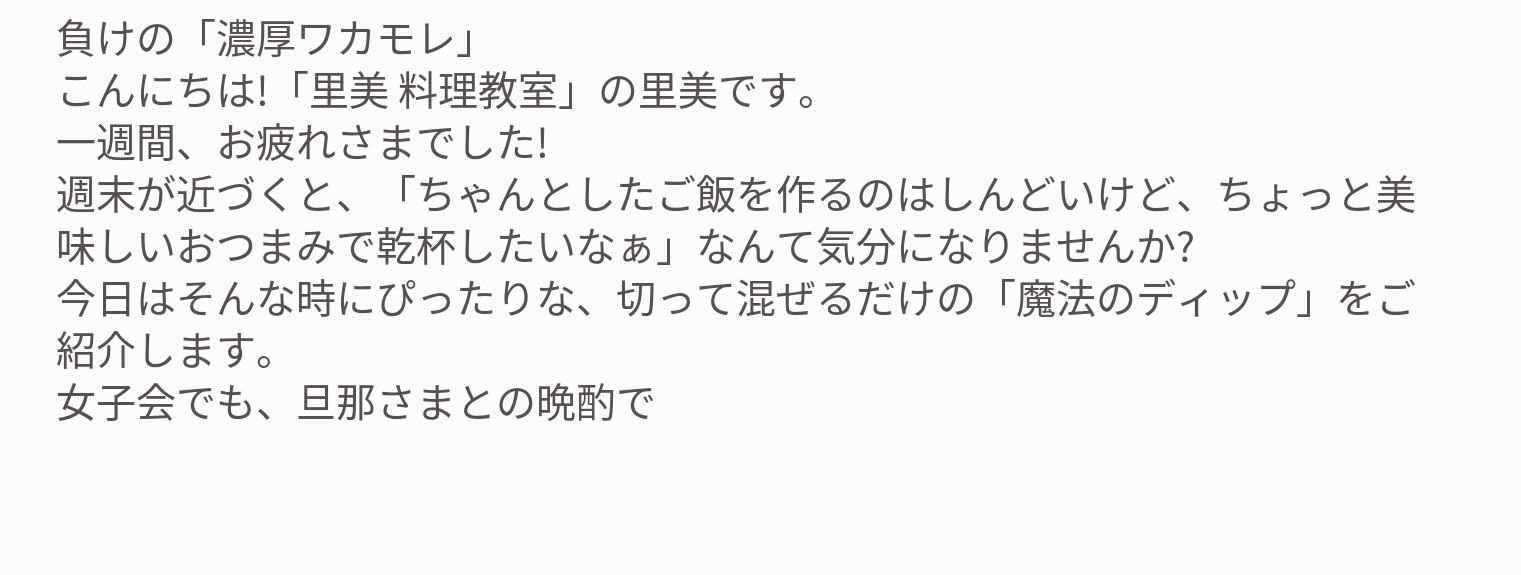負けの「濃厚ワカモレ」
こんにちは!「里美 料理教室」の里美です。
一週間、お疲れさまでした!
週末が近づくと、「ちゃんとしたご飯を作るのはしんどいけど、ちょっと美味しいおつまみで乾杯したいなぁ」なんて気分になりませんか?
今日はそんな時にぴったりな、切って混ぜるだけの「魔法のディップ」をご紹介します。
女子会でも、旦那さまとの晩酌で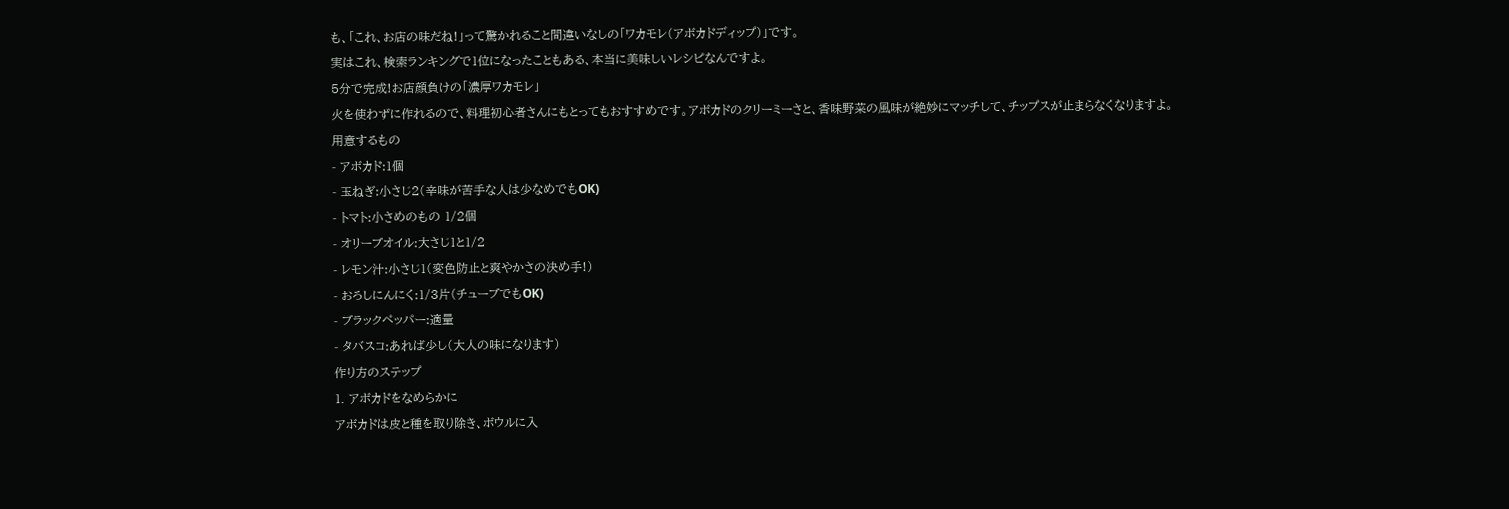も、「これ、お店の味だね!」って驚かれること間違いなしの「ワカモレ(アボカドディップ)」です。
実はこれ、検索ランキングで1位になったこともある、本当に美味しいレシピなんですよ。
5分で完成!お店顔負けの「濃厚ワカモレ」
火を使わずに作れるので、料理初心者さんにもとってもおすすめです。アボカドのクリーミーさと、香味野菜の風味が絶妙にマッチして、チップスが止まらなくなりますよ。
用意するもの
- アボカド:1個
- 玉ねぎ:小さじ2(辛味が苦手な人は少なめでもOK)
- トマト:小さめのもの 1/2個
- オリーブオイル:大さじ1と1/2
- レモン汁:小さじ1(変色防止と爽やかさの決め手!)
- おろしにんにく:1/3片(チューブでもOK)
- ブラックペッパー:適量
- タバスコ:あれば少し(大人の味になります)
作り方のステップ
1. アボカドをなめらかに
アボカドは皮と種を取り除き、ボウルに入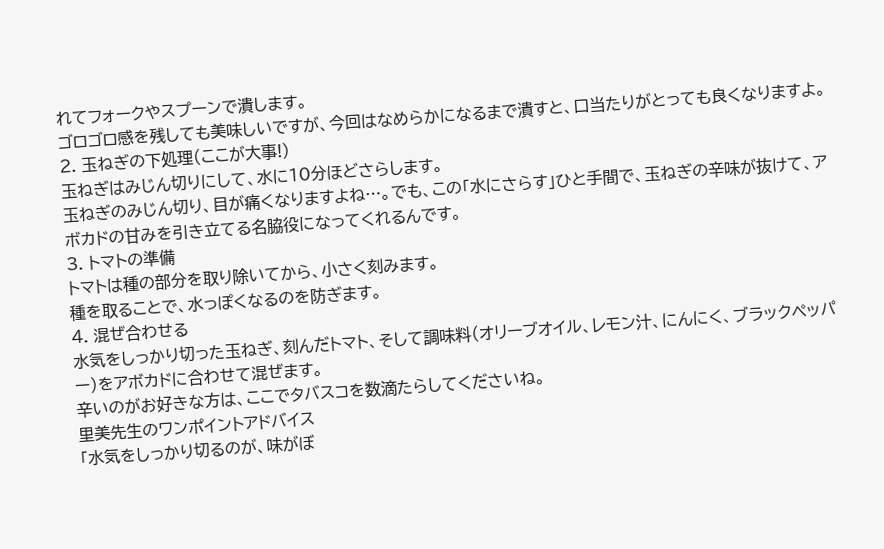れてフォークやスプーンで潰します。
ゴロゴロ感を残しても美味しいですが、今回はなめらかになるまで潰すと、口当たりがとっても良くなりますよ。
2. 玉ねぎの下処理(ここが大事!)
玉ねぎはみじん切りにして、水に10分ほどさらします。
玉ねぎのみじん切り、目が痛くなりますよね…。でも、この「水にさらす」ひと手間で、玉ねぎの辛味が抜けて、アボカドの甘みを引き立てる名脇役になってくれるんです。
3. トマトの準備
トマトは種の部分を取り除いてから、小さく刻みます。
種を取ることで、水っぽくなるのを防ぎます。
4. 混ぜ合わせる
水気をしっかり切った玉ねぎ、刻んだトマト、そして調味料(オリーブオイル、レモン汁、にんにく、ブラックペッパー)をアボカドに合わせて混ぜます。
辛いのがお好きな方は、ここでタバスコを数滴たらしてくださいね。
里美先生のワンポイントアドバイス
「水気をしっかり切るのが、味がぼ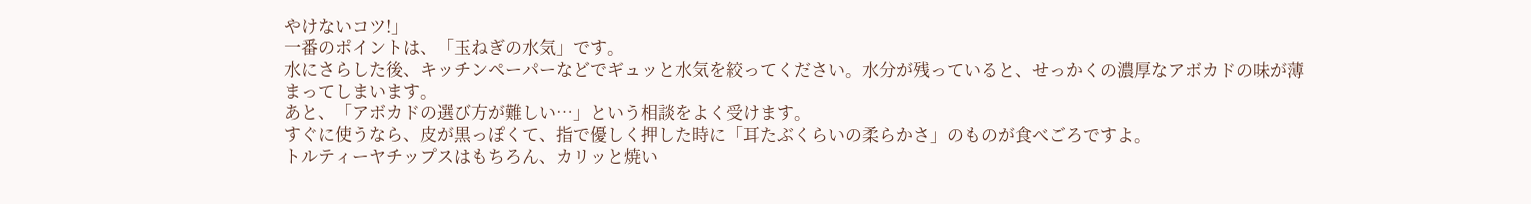やけないコツ!」
一番のポイントは、「玉ねぎの水気」です。
水にさらした後、キッチンペーパーなどでギュッと水気を絞ってください。水分が残っていると、せっかくの濃厚なアボカドの味が薄まってしまいます。
あと、「アボカドの選び方が難しい…」という相談をよく受けます。
すぐに使うなら、皮が黒っぽくて、指で優しく押した時に「耳たぶくらいの柔らかさ」のものが食べごろですよ。
トルティーヤチップスはもちろん、カリッと焼い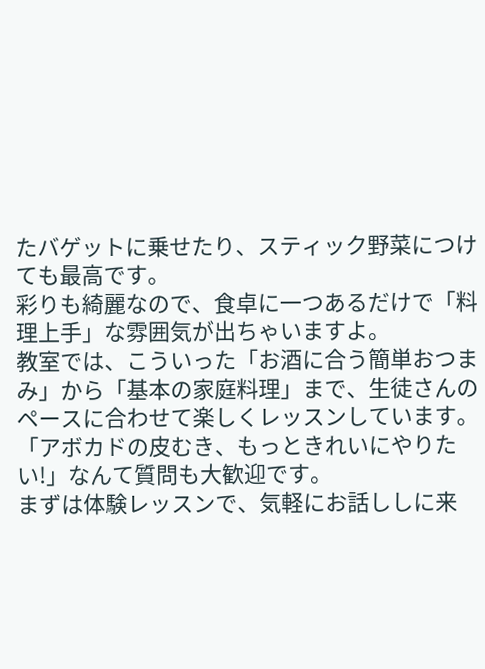たバゲットに乗せたり、スティック野菜につけても最高です。
彩りも綺麗なので、食卓に一つあるだけで「料理上手」な雰囲気が出ちゃいますよ。
教室では、こういった「お酒に合う簡単おつまみ」から「基本の家庭料理」まで、生徒さんのペースに合わせて楽しくレッスンしています。
「アボカドの皮むき、もっときれいにやりたい!」なんて質問も大歓迎です。
まずは体験レッスンで、気軽にお話ししに来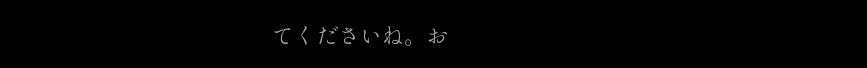てくださいね。お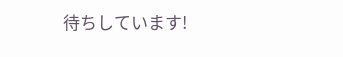待ちしています!